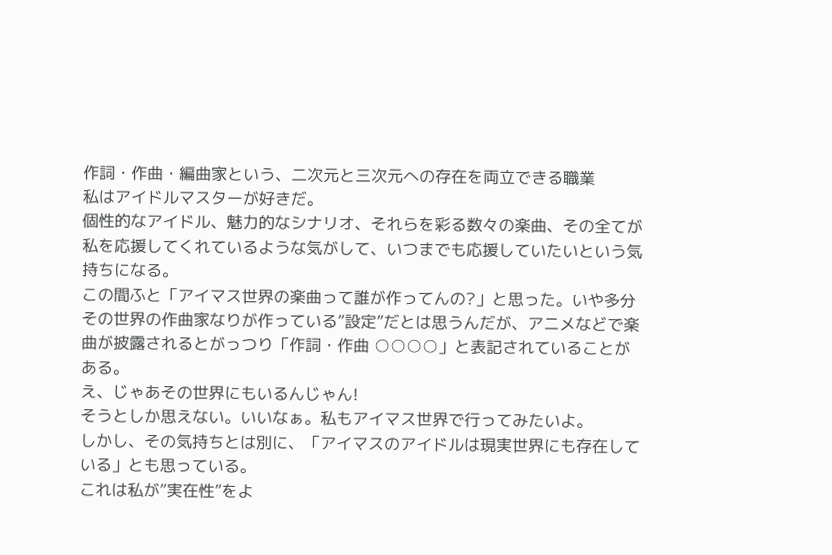作詞・作曲・編曲家という、二次元と三次元への存在を両立できる職業
私はアイドルマスターが好きだ。
個性的なアイドル、魅力的なシナリオ、それらを彩る数々の楽曲、その全てが私を応援してくれているような気がして、いつまでも応援していたいという気持ちになる。
この間ふと「アイマス世界の楽曲って誰が作ってんの?」と思った。いや多分その世界の作曲家なりが作っている”設定”だとは思うんだが、アニメなどで楽曲が披露されるとがっつり「作詞・作曲 ○○○○」と表記されていることがある。
え、じゃあその世界にもいるんじゃん!
そうとしか思えない。いいなぁ。私もアイマス世界で行ってみたいよ。
しかし、その気持ちとは別に、「アイマスのアイドルは現実世界にも存在している」とも思っている。
これは私が”実在性”をよ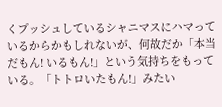くプッシュしているシャニマスにハマっているからかもしれないが、何故だか「本当だもん! いるもん!」という気持ちをもっている。「トトロいたもん!」みたい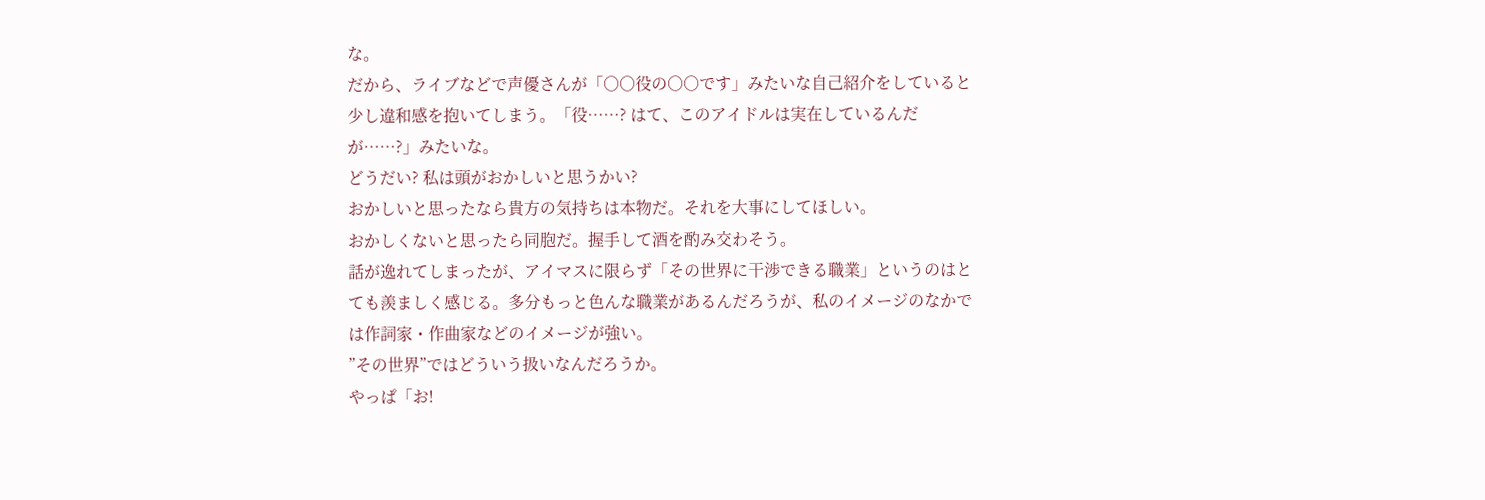な。
だから、ライブなどで声優さんが「○○役の○○です」みたいな自己紹介をしていると少し違和感を抱いてしまう。「役……? はて、このアイドルは実在しているんだが……?」みたいな。
どうだい? 私は頭がおかしいと思うかい?
おかしいと思ったなら貴方の気持ちは本物だ。それを大事にしてほしい。
おかしくないと思ったら同胞だ。握手して酒を酌み交わそう。
話が逸れてしまったが、アイマスに限らず「その世界に干渉できる職業」というのはとても羨ましく感じる。多分もっと色んな職業があるんだろうが、私のイメージのなかでは作詞家・作曲家などのイメージが強い。
”その世界”ではどういう扱いなんだろうか。
やっぱ「お!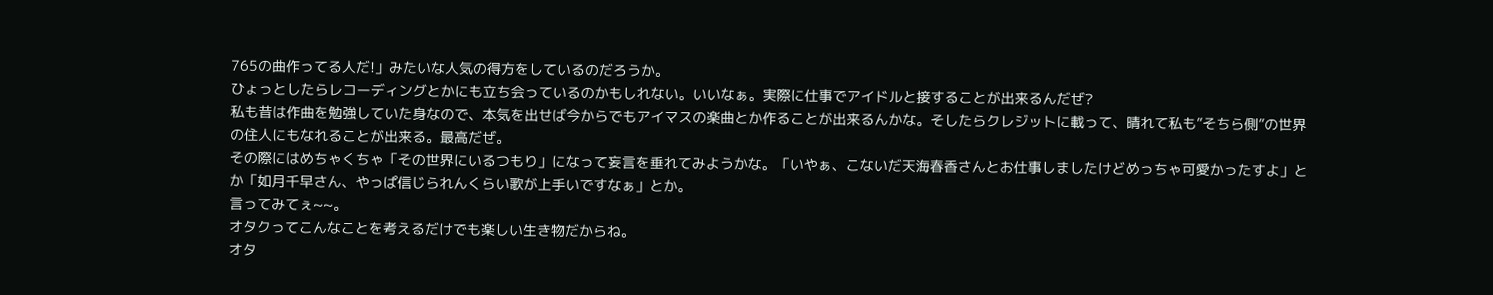765の曲作ってる人だ!」みたいな人気の得方をしているのだろうか。
ひょっとしたらレコーディングとかにも立ち会っているのかもしれない。いいなぁ。実際に仕事でアイドルと接することが出来るんだぜ?
私も昔は作曲を勉強していた身なので、本気を出せば今からでもアイマスの楽曲とか作ることが出来るんかな。そしたらクレジットに載って、晴れて私も”そちら側”の世界の住人にもなれることが出来る。最高だぜ。
その際にはめちゃくちゃ「その世界にいるつもり」になって妄言を垂れてみようかな。「いやぁ、こないだ天海春香さんとお仕事しましたけどめっちゃ可愛かったすよ」とか「如月千早さん、やっぱ信じられんくらい歌が上手いですなぁ」とか。
言ってみてぇ~~。
オタクってこんなことを考えるだけでも楽しい生き物だからね。
オタ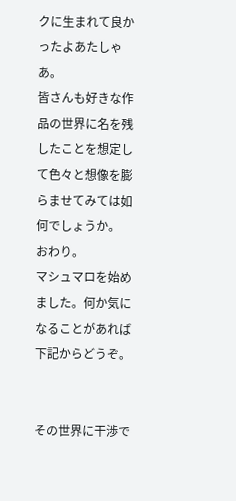クに生まれて良かったよあたしゃあ。
皆さんも好きな作品の世界に名を残したことを想定して色々と想像を膨らませてみては如何でしょうか。
おわり。
マシュマロを始めました。何か気になることがあれば下記からどうぞ。


その世界に干渉で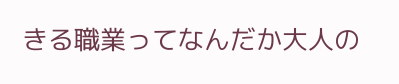きる職業ってなんだか大人の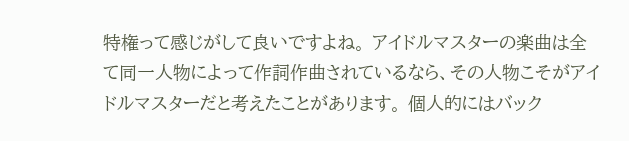特権って感じがして良いですよね。 アイドルマスターの楽曲は全て同一人物によって作詞作曲されているなら、その人物こそがアイドルマスターだと考えたことがあります。 個人的にはバック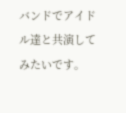バンドでアイドル達と共演してみたいです。